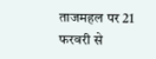ताजमहल पर 21 फरवरी से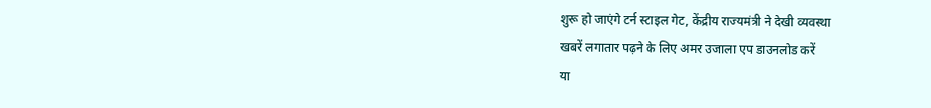शुरू हो जाएंगे टर्न स्टाइल गेट, केंद्रीय राज्यमंत्री ने देखी व्यवस्था
खबरें लगातार पढ़ने के लिए अमर उजाला एप डाउनलोड करें
या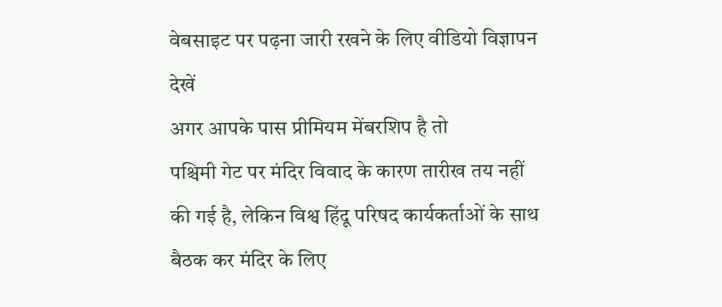वेबसाइट पर पढ़ना जारी रखने के लिए वीडियो विज्ञापन देखें
अगर आपके पास प्रीमियम मेंबरशिप है तो
पश्चिमी गेट पर मंदिर विवाद के कारण तारीख तय नहीं की गई है, लेकिन विश्व हिंदू परिषद कार्यकर्ताओं के साथ बैठक कर मंदिर के लिए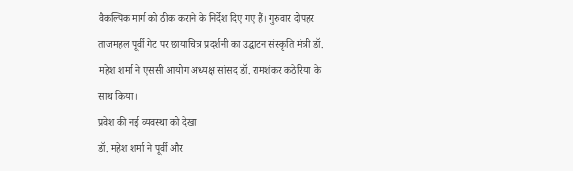वैकल्पिक मार्ग को ठीक कराने के निर्देश दिए गए हैं। गुरुवार दोपहर ताजमहल पूर्वी गेट पर छायाचित्र प्रदर्शनी का उद्घाटन संस्कृति मंत्री डॉ. महेश शर्मा ने एससी आयोग अध्यक्ष सांसद डॉ. रामशंकर कठेरिया के साथ किया।
प्रवेश की नई व्यवस्था को देखा
डॉ. महेश शर्मा ने पूर्वी और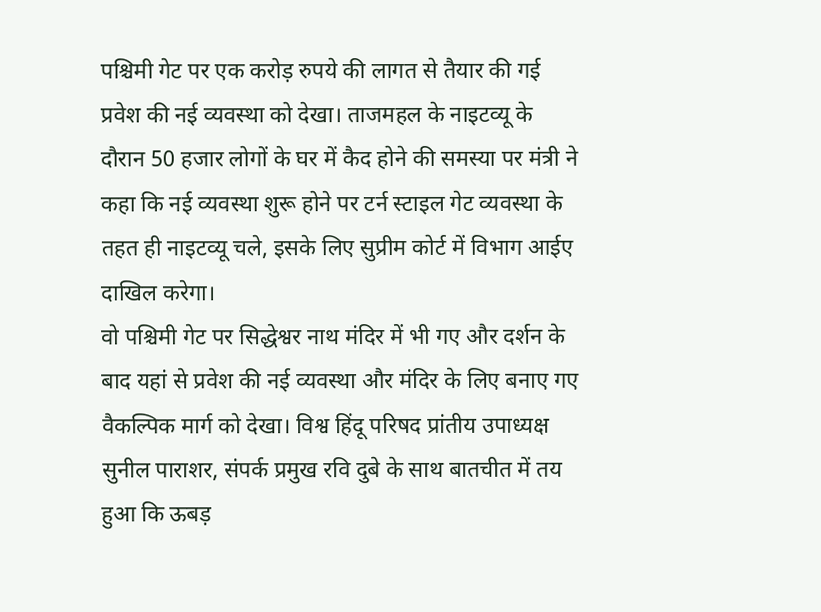पश्चिमी गेट पर एक करोड़ रुपये की लागत से तैयार की गई प्रवेश की नई व्यवस्था को देखा। ताजमहल के नाइटव्यू के दौरान 50 हजार लोगों के घर में कैद होने की समस्या पर मंत्री ने कहा कि नई व्यवस्था शुरू होने पर टर्न स्टाइल गेट व्यवस्था के तहत ही नाइटव्यू चले, इसके लिए सुप्रीम कोर्ट में विभाग आईए दाखिल करेगा।
वो पश्चिमी गेट पर सिद्धेश्वर नाथ मंदिर में भी गए और दर्शन के बाद यहां से प्रवेश की नई व्यवस्था और मंदिर के लिए बनाए गए वैकल्पिक मार्ग को देखा। विश्व हिंदू परिषद प्रांतीय उपाध्यक्ष सुनील पाराशर, संपर्क प्रमुख रवि दुबे के साथ बातचीत में तय हुआ कि ऊबड़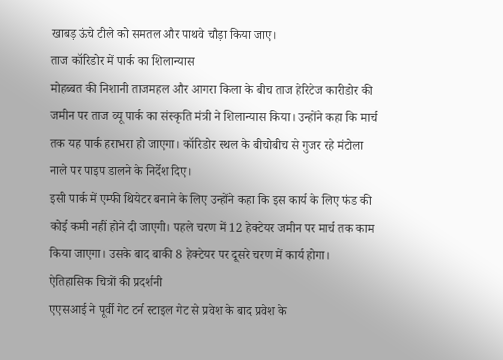खाबड़ ऊंचे टीले को समतल और पाथवे चौड़ा किया जाए।
ताज कॉरिडोर में पार्क का शिलान्यास
मोहब्बत की निशानी ताजमहल और आगरा किला के बीच ताज हेरिटेज कारीडोर की जमीन पर ताज व्यू पार्क का संस्कृति मंत्री ने शिलान्यास किया। उन्होंने कहा कि मार्च तक यह पार्क हराभरा हो जाएगा। कॉरिडोर स्थल के बीचोबीच से गुजर रहे मंटोला नाले पर पाइप डालने के निर्देश दिए।
इसी पार्क में एम्फी थियेटर बनाने के लिए उन्होंने कहा कि इस कार्य के लिए फंड की कोई कमी नहीं होने दी जाएगी। पहले चरण में 12 हेक्टेयर जमीन पर मार्च तक काम किया जाएगा। उसके बाद बाकी 8 हेक्टेयर पर दूसरे चरण में कार्य होगा।
ऐतिहासिक चित्रों की प्रदर्शनी
एएसआई ने पूर्वी गेट टर्न स्टाइल गेट से प्रवेश के बाद प्रवेश के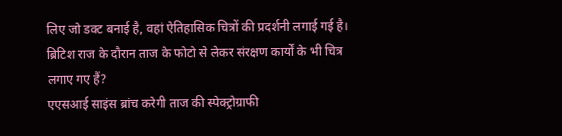लिए जो डक्ट बनाई है, वहां ऐतिहासिक चित्रों की प्रदर्शनी लगाई गई है। ब्रिटिश राज के दौरान ताज के फोटो से लेकर संरक्षण कार्यों के भी चित्र लगाए गए हैं?
एएसआई साइंस ब्रांच करेगी ताज की स्पेक्ट्रोग्राफी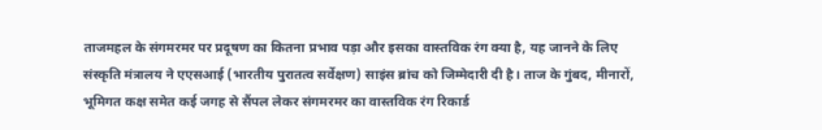ताजमहल के संगमरमर पर प्रदूषण का कितना प्रभाव पड़ा और इसका वास्तविक रंग क्या है, यह जानने के लिए संस्कृति मंत्रालय ने एएसआई (भारतीय पुरातत्व सर्वेक्षण) साइंस ब्रांच को जिम्मेदारी दी है। ताज के गुंबद, मीनारों, भूमिगत कक्ष समेत कई जगह से सैंपल लेकर संगमरमर का वास्तविक रंग रिकार्ड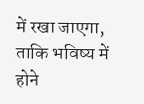में रखा जाएगा, ताकि भविष्य में होने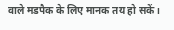वाले मडपैक के लिए मानक तय हो सकें।